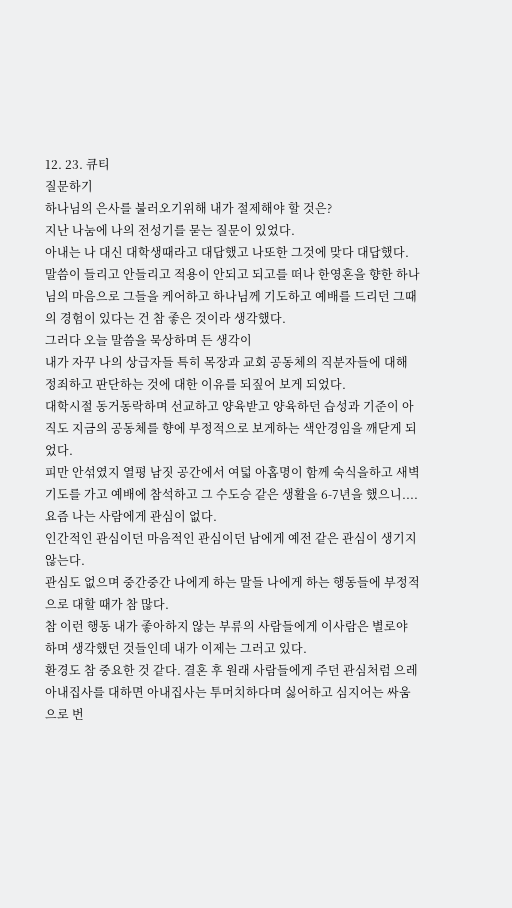12. 23. 큐티
질문하기
하나님의 은사를 불러오기위해 내가 절제해야 할 것은?
지난 나눔에 나의 전성기를 묻는 질문이 있었다.
아내는 나 대신 대학생때라고 대답했고 나또한 그것에 맞다 대답했다.
말씀이 들리고 안들리고 적용이 안되고 되고를 떠나 한영혼을 향한 하나님의 마음으로 그들을 케어하고 하나님께 기도하고 예배를 드리던 그때의 경험이 있다는 건 참 좋은 것이라 생각했다.
그러다 오늘 말씀을 묵상하며 든 생각이
내가 자꾸 나의 상급자들 특히 목장과 교회 공동체의 직분자들에 대해 정죄하고 판단하는 것에 대한 이유를 되짚어 보게 되었다.
대학시절 동거동락하며 선교하고 양육받고 양육하던 습성과 기준이 아직도 지금의 공동체를 향에 부정적으로 보게하는 색안경임을 깨닫게 되었다.
피만 안섞였지 열평 남짓 공간에서 여덟 아홉명이 함께 숙식을하고 새벽기도를 가고 예배에 참석하고 그 수도승 같은 생활을 6-7년을 했으니....
요즘 나는 사람에게 관심이 없다.
인간적인 관심이던 마음적인 관심이던 남에게 예전 같은 관심이 생기지 않는다.
관심도 없으며 중간중간 나에게 하는 말들 나에게 하는 행동들에 부정적으로 대할 때가 참 많다.
참 이런 행동 내가 좋아하지 않는 부류의 사람들에게 이사람은 별로야 하며 생각했던 것들인데 내가 이제는 그러고 있다.
환경도 참 중요한 것 같다. 결혼 후 원래 사람들에게 주던 관심처럼 으레 아내집사를 대하면 아내집사는 투머치하다며 싫어하고 심지어는 싸움으로 번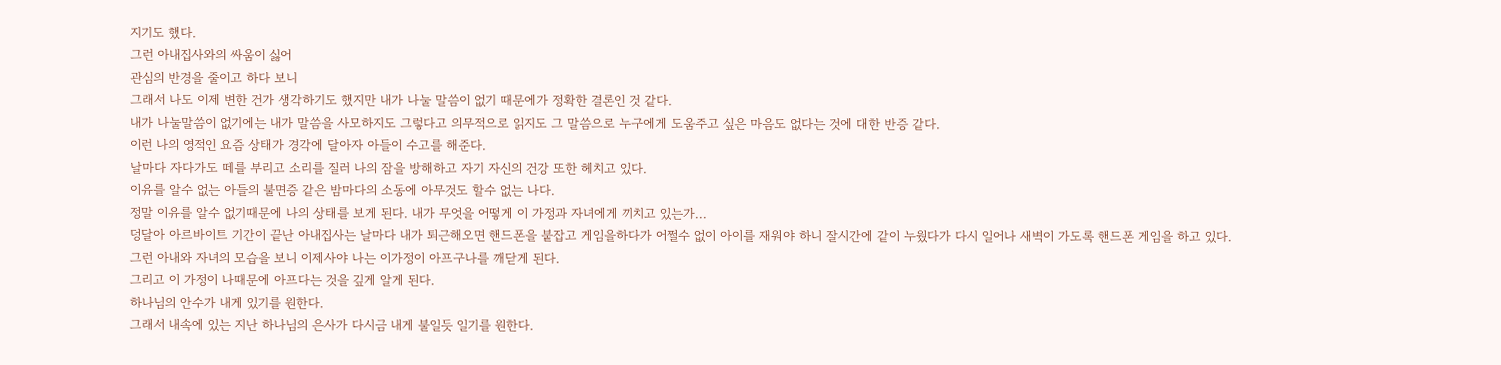지기도 했다.
그런 아내집사와의 싸움이 싫어
관심의 반경을 줄이고 하다 보니
그래서 나도 이제 변한 건가 생각하기도 했지만 내가 나눌 말씀이 없기 때문에가 정확한 결론인 것 같다.
내가 나눌말씀이 없기에는 내가 말씀을 사모하지도 그렇다고 의무적으로 읽지도 그 말씀으로 누구에게 도움주고 싶은 마음도 없다는 것에 대한 반증 같다.
이런 나의 영적인 요즘 상태가 경각에 달아자 아들이 수고를 해준다.
날마다 자다가도 떼를 부리고 소리를 질러 나의 잠을 방해하고 자기 자신의 건강 또한 헤치고 있다.
이유를 알수 없는 아들의 불면증 같은 밤마다의 소동에 아무것도 할수 없는 나다.
정말 이유를 알수 없기때문에 나의 상태를 보게 된다. 내가 무엇을 어떻게 이 가정과 자녀에게 끼치고 있는가...
덩달아 아르바이트 기간이 끝난 아내집사는 날마다 내가 퇴근해오면 핸드폰을 붙잡고 게임을하다가 어쩔수 없이 아이를 재워야 하니 잘시간에 같이 누웠다가 다시 일어나 새벽이 가도록 핸드폰 게임을 하고 있다.
그런 아내와 자녀의 모습을 보니 이제사야 나는 이가정이 아프구나를 깨닫게 된다.
그리고 이 가정이 나때문에 아프다는 것을 깊게 알게 된다.
하나님의 안수가 내게 있기를 원한다.
그래서 내속에 있는 지난 하나님의 은사가 다시금 내게 불일듯 일기를 원한다.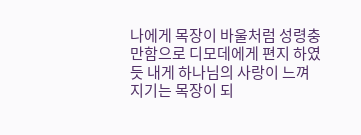나에게 목장이 바울처럼 성령충만함으로 디모데에게 편지 하였듯 내게 하나님의 사랑이 느껴지기는 목장이 되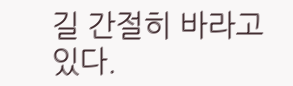길 간절히 바라고 있다.